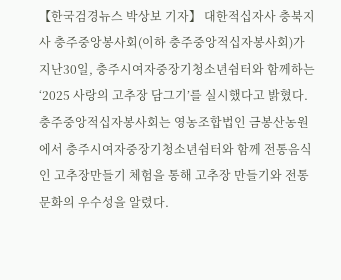【한국검경뉴스 박상보 기자】 대한적십자사 충북지사 충주중앙봉사회(이하 충주중앙적십자봉사회)가 지난30일, 충주시여자중장기청소년쉼터와 함께하는 ‘2025 사랑의 고추장 담그기’를 실시했다고 밝혔다.
충주중앙적십자봉사회는 영농조합법인 금봉산농원에서 충주시여자중장기청소년쉼터와 함께 전통음식인 고추장만들기 체험을 통해 고추장 만들기와 전통문화의 우수성을 알렸다.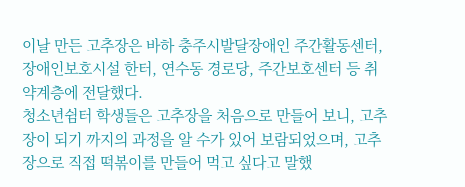이날 만든 고추장은 바하 충주시발달장애인 주간활동센터, 장애인보호시설 한터, 연수동 경로당, 주간보호센터 등 취약계층에 전달했다.
청소년쉼터 학생들은 고추장을 처음으로 만들어 보니, 고추장이 되기 까지의 과정을 알 수가 있어 보람되었으며, 고추장으로 직접 떡볶이를 만들어 먹고 싶다고 말했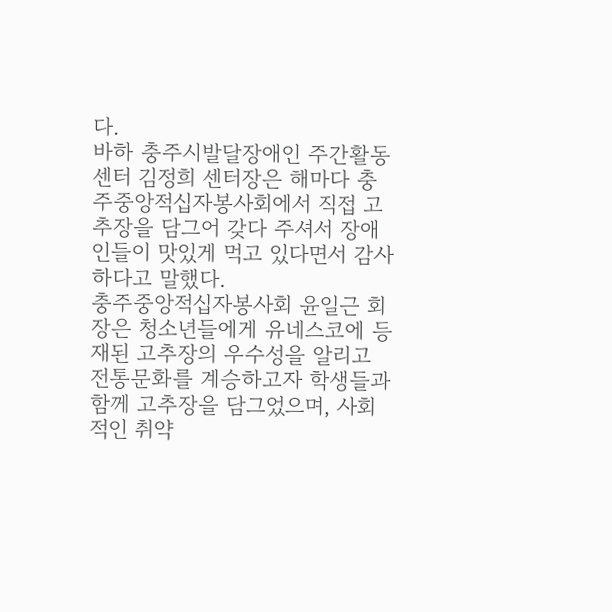다.
바하 충주시발달장애인 주간활동센터 김정희 센터장은 해마다 충주중앙적십자봉사회에서 직접 고추장을 담그어 갖다 주셔서 장애인들이 맛있게 먹고 있다면서 감사하다고 말했다.
충주중앙적십자봉사회 윤일근 회장은 청소년들에게 유네스코에 등재된 고추장의 우수성을 알리고 전통문화를 계승하고자 학생들과 함께 고추장을 담그었으며, 사회적인 취약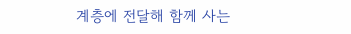계층에 전달해 함께 사는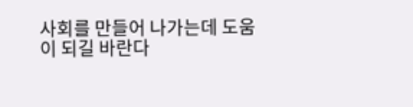사회를 만들어 나가는데 도움이 되길 바란다